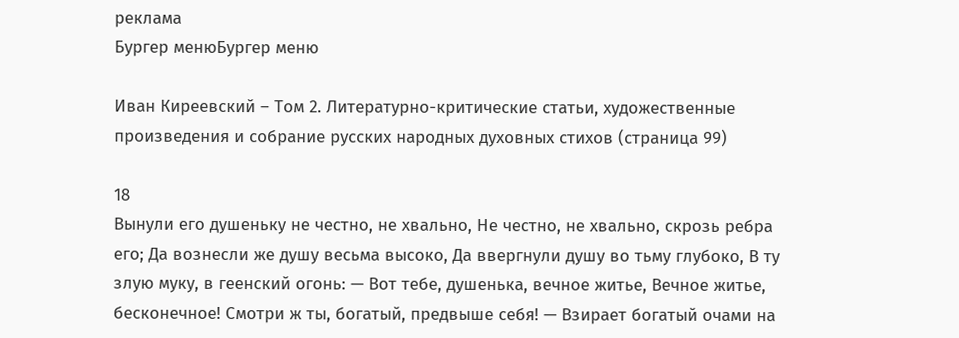реклама
Бургер менюБургер меню

Иван Киреевский – Том 2. Литературно-критические статьи, художественные произведения и собрание русских народных духовных стихов (страница 99)

18
Вынули его душеньку не честно, не хвально, Не честно, не хвально, скрозь ребра его; Да вознесли же душу весьма высоко, Да ввергнули душу во тьму глубоко, В ту злую муку, в геенский огонь: — Вот тебе, душенька, вечное житье, Вечное житье, бесконечное! Смотри ж ты, богатый, предвыше себя! — Взирает богатый очами на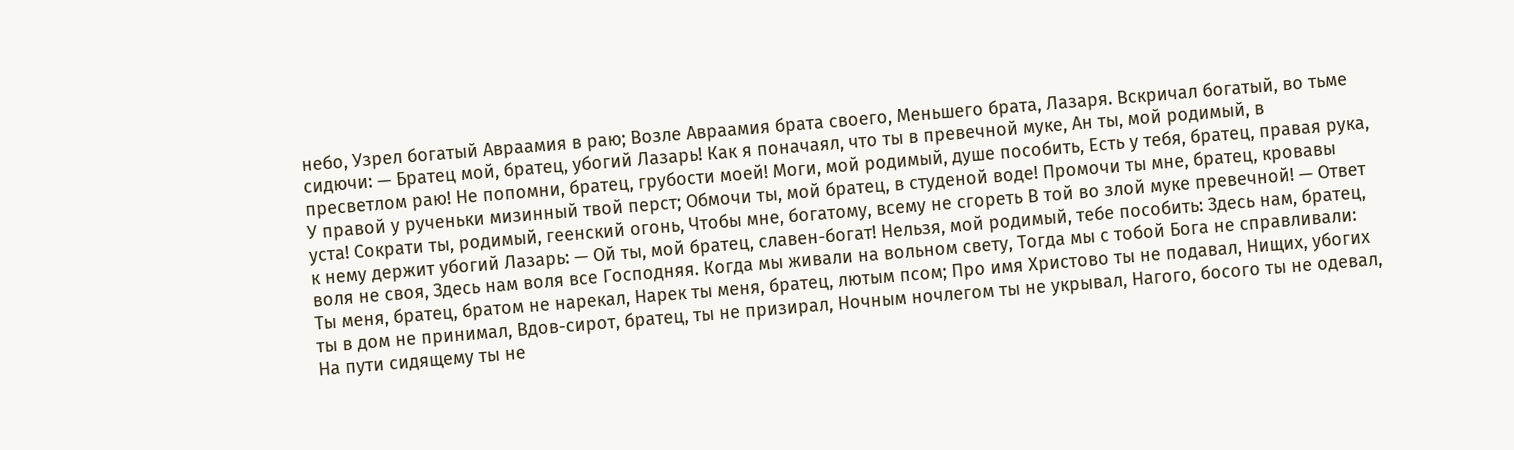небо, Узрел богатый Авраамия в раю; Возле Авраамия брата своего, Меньшего брата, Лазаря. Вскричал богатый, во тьме сидючи: — Братец мой, братец, убогий Лазарь! Как я поначаял, что ты в превечной муке, Ан ты, мой родимый, в пресветлом раю! Не попомни, братец, грубости моей! Моги, мой родимый, душе пособить, Есть у тебя, братец, правая рука, У правой у рученьки мизинный твой перст; Обмочи ты, мой братец, в студеной воде! Промочи ты мне, братец, кровавы уста! Сократи ты, родимый, геенский огонь, Чтобы мне, богатому, всему не сгореть В той во злой муке превечной! — Ответ к нему держит убогий Лазарь: — Ой ты, мой братец, славен-богат! Нельзя, мой родимый, тебе пособить: Здесь нам, братец, воля не своя, Здесь нам воля все Господняя. Когда мы живали на вольном свету, Тогда мы с тобой Бога не справливали: Ты меня, братец, братом не нарекал, Нарек ты меня, братец, лютым псом; Про имя Христово ты не подавал, Нищих, убогих ты в дом не принимал, Вдов-сирот, братец, ты не призирал, Ночным ночлегом ты не укрывал, Нагого, босого ты не одевал, На пути сидящему ты не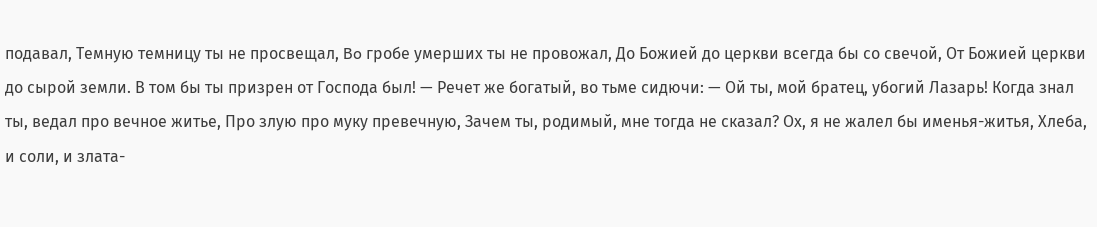подавал, Темную темницу ты не просвещал, Bo гробе умерших ты не провожал, До Божией до церкви всегда бы со свечой, От Божией церкви до сырой земли. В том бы ты призрен от Господа был! — Речет же богатый, во тьме сидючи: — Ой ты, мой братец, убогий Лазарь! Когда знал ты, ведал про вечное житье, Про злую про муку превечную, Зачем ты, родимый, мне тогда не сказал? Ох, я не жалел бы именья-житья, Хлеба, и соли, и злата-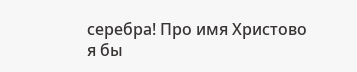серебра! Про имя Христово я бы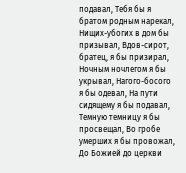подавал, Тебя бы я братом родным нарекал, Нищих-убогих в дом бы призывал, Вдов-сирот, братец, я бы призирал, Ночным ночлегом я бы укрывал, Нагого-босого я бы одевал, На пути сидящему я бы подавал, Темную темницу я бы просвещал, Во гробе умерших я бы провожал, До Божией до церкви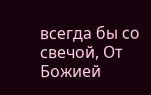всегда бы со свечой, От Божией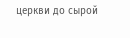церкви до сырой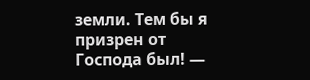земли. Тем бы я призрен от Господа был! —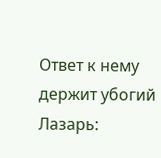Ответ к нему держит убогий Лазарь: